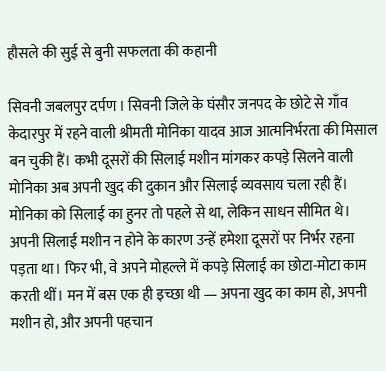हौसले की सुई से बुनी सफलता की कहानी

सिवनी जबलपुर दर्पण । सिवनी जिले के घंसौर जनपद के छोटे से गाँव केदारपुर में रहने वाली श्रीमती मोनिका यादव आज आत्मनिर्भरता की मिसाल बन चुकी हैं। कभी दूसरों की सिलाई मशीन मांगकर कपड़े सिलने वाली मोनिका अब अपनी खुद की दुकान और सिलाई व्यवसाय चला रही हैं।
मोनिका को सिलाई का हुनर तो पहले से था, लेकिन साधन सीमित थे। अपनी सिलाई मशीन न होने के कारण उन्हें हमेशा दूसरों पर निर्भर रहना पड़ता था। फिर भी, वे अपने मोहल्ले में कपड़े सिलाई का छोटा-मोटा काम करती थीं। मन में बस एक ही इच्छा थी — अपना खुद का काम हो, अपनी मशीन हो, और अपनी पहचान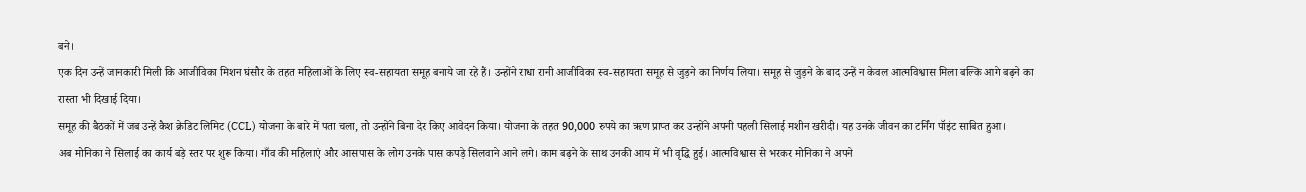बने।
एक दिन उन्हें जानकारी मिली कि आजीविका मिशन घंसौर के तहत महिलाओं के लिए स्व-सहायता समूह बनाये जा रहे हैं। उन्होंने राधा रानी आजीविका स्व-सहायता समूह से जुड़ने का निर्णय लिया। समूह से जुड़ने के बाद उन्हें न केवल आत्मविश्वास मिला बल्कि आगे बढ़ने का रास्ता भी दिखाई दिया।
समूह की बैठकों में जब उन्हें कैश क्रेडिट लिमिट (CCL) योजना के बारे में पता चला, तो उन्होंने बिना देर किए आवेदन किया। योजना के तहत 90,000 रुपये का ऋण प्राप्त कर उन्होंने अपनी पहली सिलाई मशीन खरीदी। यह उनके जीवन का टर्निंग पॉइंट साबित हुआ।
अब मोनिका ने सिलाई का कार्य बड़े स्तर पर शुरू किया। गाँव की महिलाएं और आसपास के लोग उनके पास कपड़े सिलवाने आने लगे। काम बढ़ने के साथ उनकी आय में भी वृद्धि हुई। आत्मविश्वास से भरकर मोनिका ने अपने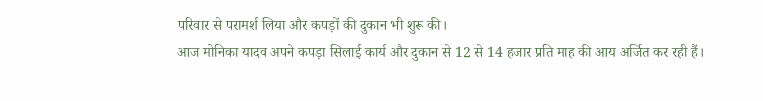परिवार से परामर्श लिया और कपड़ों की दुकान भी शुरू की।
आज मोनिका यादव अपने कपड़ा सिलाई कार्य और दुकान से 12 से 14 हजार प्रति माह की आय अर्जित कर रही हैं।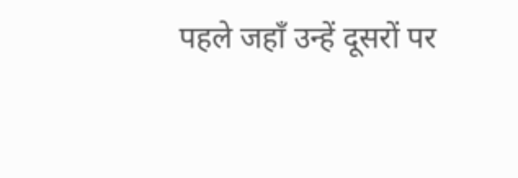पहले जहाँ उन्हें दूसरों पर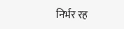निर्भर रह